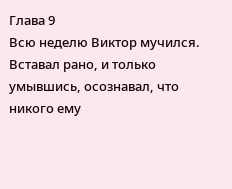Глава 9
Всю неделю Виктор мучился. Вставал рано, и только умывшись, осознавал, что никого ему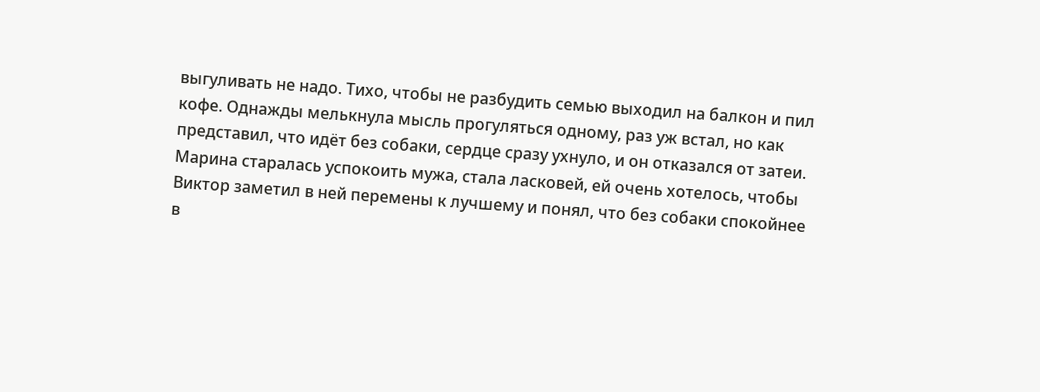выгуливать не надо. Тихо, чтобы не разбудить семью выходил на балкон и пил кофе. Однажды мелькнула мысль прогуляться одному, раз уж встал, но как представил, что идёт без собаки, сердце сразу ухнуло, и он отказался от затеи.
Марина старалась успокоить мужа, стала ласковей, ей очень хотелось, чтобы Виктор заметил в ней перемены к лучшему и понял, что без собаки спокойнее в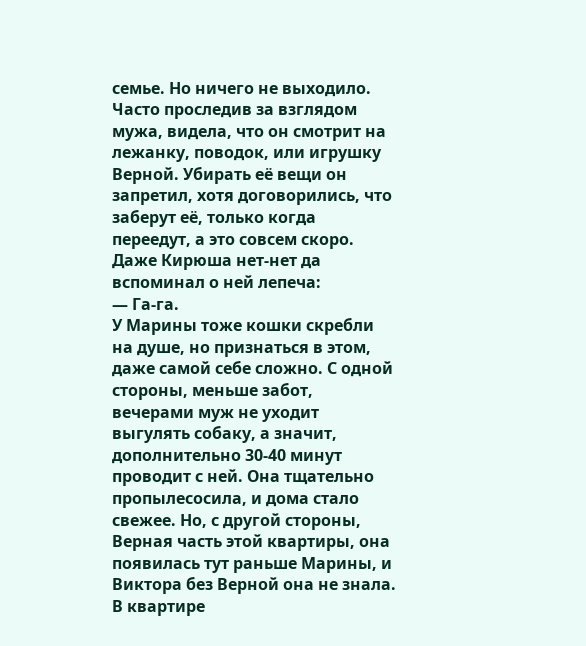семье. Но ничего не выходило. Часто проследив за взглядом мужа, видела, что он смотрит на лежанку, поводок, или игрушку Верной. Убирать её вещи он запретил, хотя договорились, что заберут её, только когда переедут, а это совсем скоро. Даже Кирюша нет-нет да вспоминал о ней лепеча:
— Га-га.
У Марины тоже кошки скребли на душе, но признаться в этом, даже самой себе сложно. С одной стороны, меньше забот, вечерами муж не уходит выгулять собаку, а значит, дополнительно 30-40 минут проводит с ней. Она тщательно пропылесосила, и дома стало свежее. Но, с другой стороны, Верная часть этой квартиры, она появилась тут раньше Марины, и Виктора без Верной она не знала. В квартире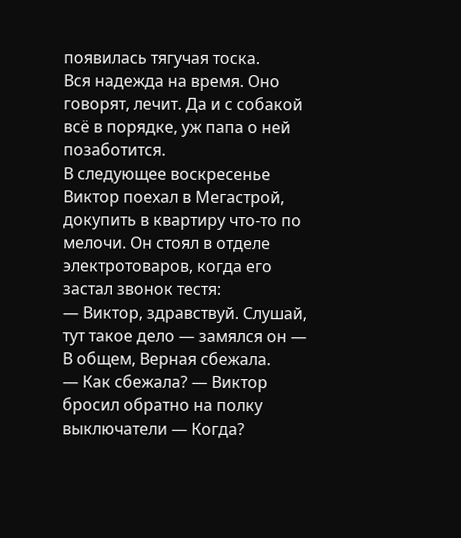появилась тягучая тоска.
Вся надежда на время. Оно говорят, лечит. Да и с собакой всё в порядке, уж папа о ней позаботится.
В следующее воскресенье Виктор поехал в Мегастрой, докупить в квартиру что-то по мелочи. Он стоял в отделе электротоваров, когда его застал звонок тестя:
— Виктор, здравствуй. Слушай, тут такое дело — замялся он — В общем, Верная сбежала.
— Как сбежала? — Виктор бросил обратно на полку выключатели — Когда?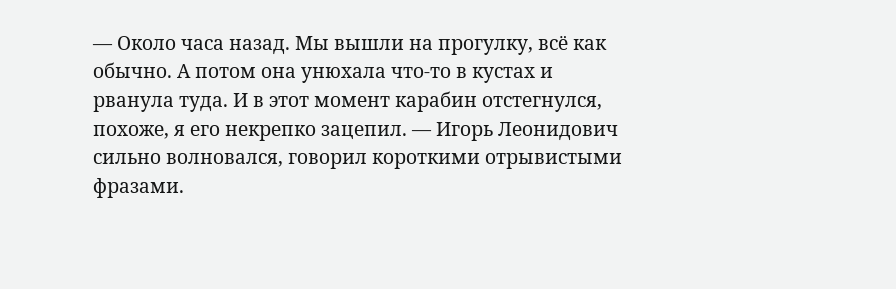— Около часа назад. Мы вышли на прогулку, всё как обычно. А потом она унюхала что-то в кустах и рванула туда. И в этот момент карабин отстегнулся, похоже, я его некрепко зацепил. — Игорь Леонидович сильно волновался, говорил короткими отрывистыми фразами.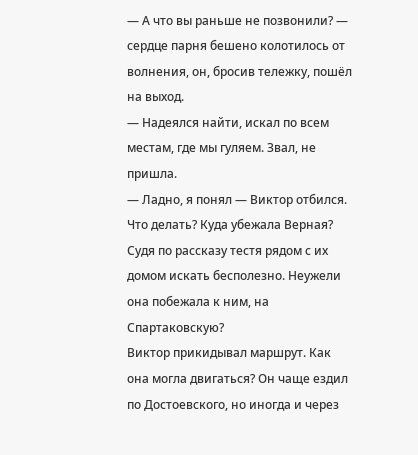— А что вы раньше не позвонили? — сердце парня бешено колотилось от волнения, он, бросив тележку, пошёл на выход.
— Надеялся найти, искал по всем местам, где мы гуляем. Звал, не пришла.
— Ладно, я понял — Виктор отбился.
Что делать? Куда убежала Верная? Судя по рассказу тестя рядом с их домом искать бесполезно. Неужели она побежала к ним, на Спартаковскую?
Виктор прикидывал маршрут. Как она могла двигаться? Он чаще ездил по Достоевского, но иногда и через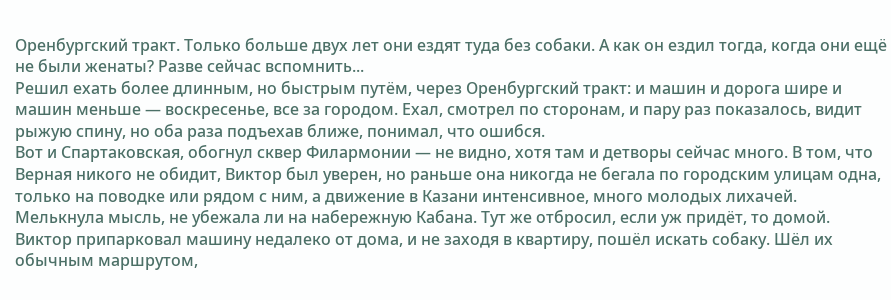Оренбургский тракт. Только больше двух лет они ездят туда без собаки. А как он ездил тогда, когда они ещё не были женаты? Разве сейчас вспомнить...
Решил ехать более длинным, но быстрым путём, через Оренбургский тракт: и машин и дорога шире и машин меньше — воскресенье, все за городом. Ехал, смотрел по сторонам, и пару раз показалось, видит рыжую спину, но оба раза подъехав ближе, понимал, что ошибся.
Вот и Спартаковская, обогнул сквер Филармонии — не видно, хотя там и детворы сейчас много. В том, что Верная никого не обидит, Виктор был уверен, но раньше она никогда не бегала по городским улицам одна, только на поводке или рядом с ним, а движение в Казани интенсивное, много молодых лихачей. Мелькнула мысль, не убежала ли на набережную Кабана. Тут же отбросил, если уж придёт, то домой.
Виктор припарковал машину недалеко от дома, и не заходя в квартиру, пошёл искать собаку. Шёл их обычным маршрутом,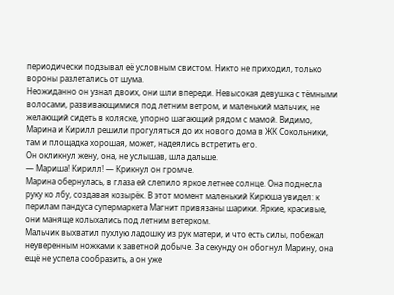периодически подзывал её условным свистом. Никто не приходил, только вороны разлетались от шума.
Неожиданно он узнал двоих, они шли впереди. Невысокая девушка с тёмными волосами, развивающимися под летним ветром, и маленький мальчик, не желающий сидеть в коляске, упорно шагающий рядом с мамой. Видимо, Марина и Кирилл решили прогуляться до их нового дома в ЖК Сокольники, там и площадка хорошая, может, надеялись встретить его.
Он окликнул жену, она, не услышав, шла дальше.
— Мариша! Кирилл! — Крикнул он громче.
Марина обернулась, в глаза ей слепило яркое летнее солнце. Она поднесла руку ко лбу, создавая козырёк. В этот момент маленький Кирюша увидел: к перилам пандуса супермаркета Магнит привязаны шарики. Яркие, красивые, они маняще колыхались под летним ветерком.
Мальчик выхватил пухлую ладошку из рук матери, и что есть силы, побежал неуверенным ножками к заветной добыче. За секунду он обогнул Марину, она ещё не успела сообразить, а он уже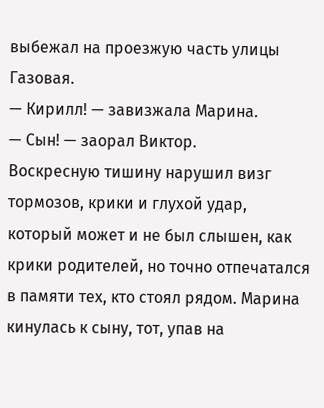выбежал на проезжую часть улицы Газовая.
— Кирилл! — завизжала Марина.
— Сын! — заорал Виктор.
Воскресную тишину нарушил визг тормозов, крики и глухой удар, который может и не был слышен, как крики родителей, но точно отпечатался в памяти тех, кто стоял рядом. Марина кинулась к сыну, тот, упав на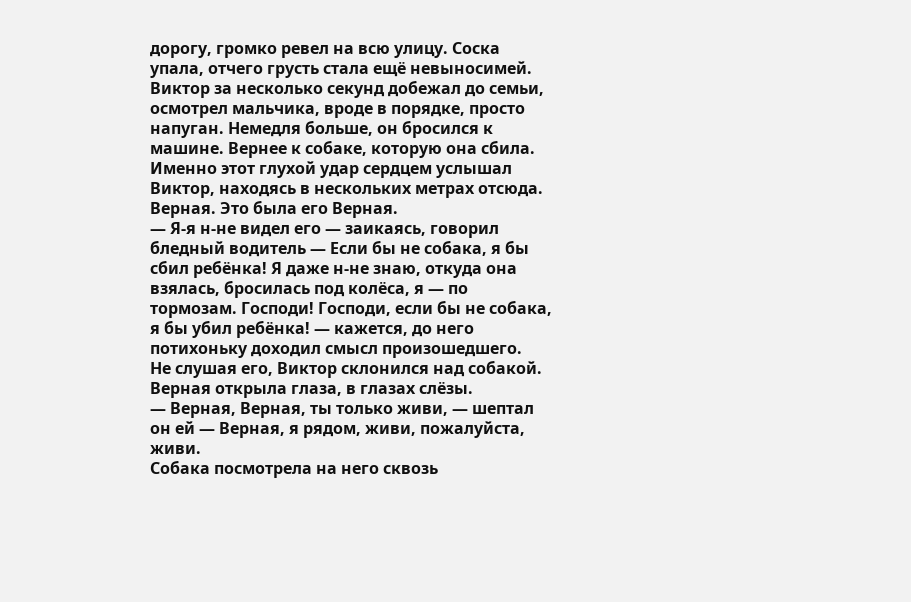дорогу, громко ревел на всю улицу. Соска упала, отчего грусть стала ещё невыносимей.
Виктор за несколько секунд добежал до семьи, осмотрел мальчика, вроде в порядке, просто напуган. Немедля больше, он бросился к машине. Вернее к собаке, которую она сбила. Именно этот глухой удар сердцем услышал Виктор, находясь в нескольких метрах отсюда.
Верная. Это была его Верная.
— Я-я н-не видел его — заикаясь, говорил бледный водитель — Если бы не собака, я бы сбил ребёнка! Я даже н-не знаю, откуда она взялась, бросилась под колёса, я — по тормозам. Господи! Господи, если бы не собака, я бы убил ребёнка! — кажется, до него потихоньку доходил смысл произошедшего.
Не слушая его, Виктор склонился над собакой. Верная открыла глаза, в глазах слёзы.
— Верная, Верная, ты только живи, — шептал он ей — Верная, я рядом, живи, пожалуйста, живи.
Собака посмотрела на него сквозь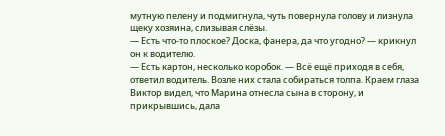мутную пелену и подмигнула, чуть повернула голову и лизнула щеку хозяина, слизывая слёзы.
— Есть что-то плоское? Доска, фанера, да что угодно? — крикнул он к водителю.
— Есть картон, несколько коробок. — Всё ещё приходя в себя, ответил водитель. Возле них стала собираться толпа. Краем глаза Виктор видел, что Марина отнесла сына в сторону, и прикрывшись, дала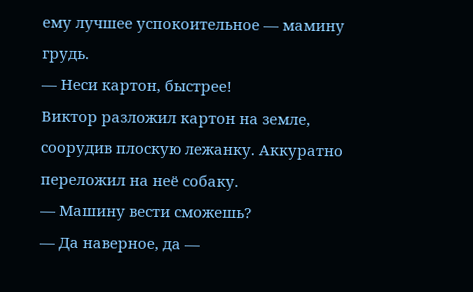ему лучшее успокоительное — мамину грудь.
— Неси картон, быстрее!
Виктор разложил картон на земле, соорудив плоскую лежанку. Аккуратно переложил на неё собаку.
— Машину вести сможешь?
— Да наверное, да —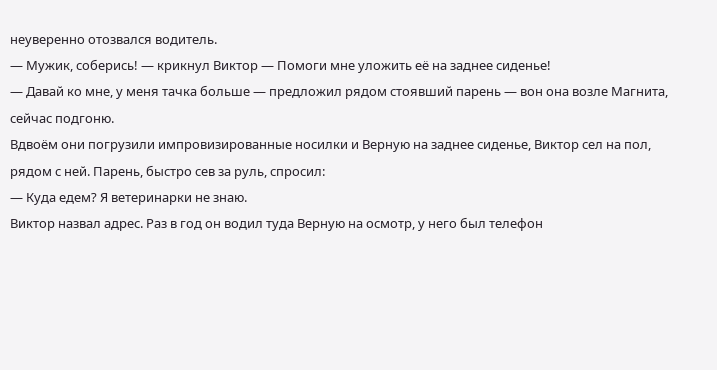неуверенно отозвался водитель.
— Мужик, соберись! — крикнул Виктор — Помоги мне уложить её на заднее сиденье!
— Давай ко мне, у меня тачка больше — предложил рядом стоявший парень — вон она возле Магнита, сейчас подгоню.
Вдвоём они погрузили импровизированные носилки и Верную на заднее сиденье, Виктор сел на пол, рядом с ней. Парень, быстро сев за руль, спросил:
— Куда едем? Я ветеринарки не знаю.
Виктор назвал адрес. Раз в год он водил туда Верную на осмотр, у него был телефон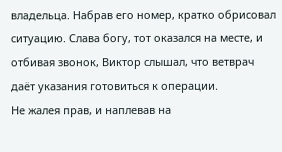владельца. Набрав его номер, кратко обрисовал ситуацию. Слава богу, тот оказался на месте, и отбивая звонок, Виктор слышал, что ветврач даёт указания готовиться к операции.
Не жалея прав, и наплевав на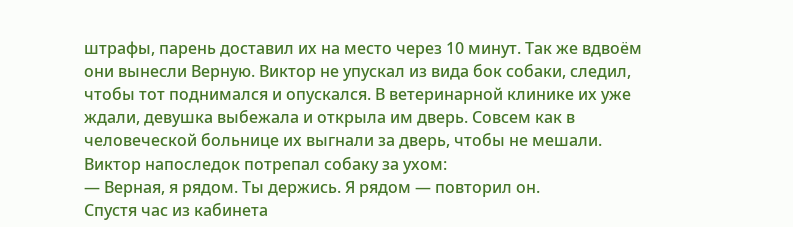штрафы, парень доставил их на место через 10 минут. Так же вдвоём они вынесли Верную. Виктор не упускал из вида бок собаки, следил, чтобы тот поднимался и опускался. В ветеринарной клинике их уже ждали, девушка выбежала и открыла им дверь. Совсем как в человеческой больнице их выгнали за дверь, чтобы не мешали. Виктор напоследок потрепал собаку за ухом:
— Верная, я рядом. Ты держись. Я рядом — повторил он.
Спустя час из кабинета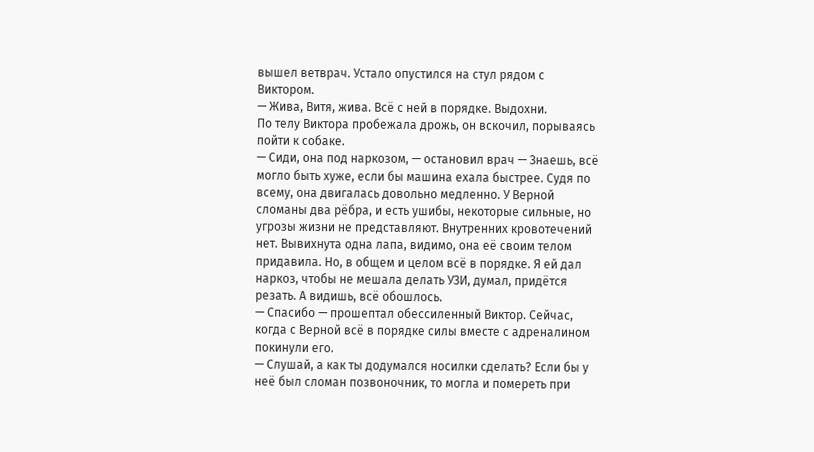вышел ветврач. Устало опустился на стул рядом с Виктором.
— Жива, Витя, жива. Всё с ней в порядке. Выдохни.
По телу Виктора пробежала дрожь, он вскочил, порываясь пойти к собаке.
— Сиди, она под наркозом, — остановил врач — Знаешь, всё могло быть хуже, если бы машина ехала быстрее. Судя по всему, она двигалась довольно медленно. У Верной сломаны два рёбра, и есть ушибы, некоторые сильные, но угрозы жизни не представляют. Внутренних кровотечений нет. Вывихнута одна лапа, видимо, она её своим телом придавила. Но, в общем и целом всё в порядке. Я ей дал наркоз, чтобы не мешала делать УЗИ, думал, придётся резать. А видишь, всё обошлось.
— Спасибо — прошептал обессиленный Виктор. Сейчас, когда с Верной всё в порядке силы вместе с адреналином покинули его.
— Слушай, а как ты додумался носилки сделать? Если бы у неё был сломан позвоночник, то могла и помереть при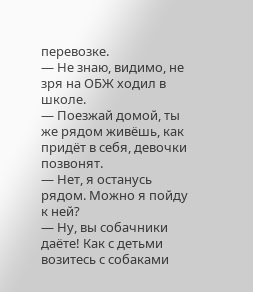перевозке.
— Не знаю, видимо, не зря на ОБЖ ходил в школе.
— Поезжай домой, ты же рядом живёшь, как придёт в себя, девочки позвонят.
— Нет, я останусь рядом. Можно я пойду к ней?
— Ну, вы собачники даёте! Как с детьми возитесь с собаками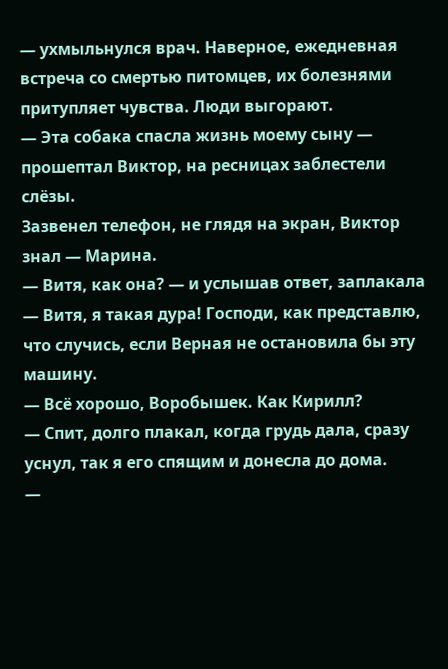— ухмыльнулся врач. Наверное, ежедневная встреча со смертью питомцев, их болезнями притупляет чувства. Люди выгорают.
— Эта собака спасла жизнь моему сыну — прошептал Виктор, на ресницах заблестели слёзы.
Зазвенел телефон, не глядя на экран, Виктор знал — Марина.
— Витя, как она? — и услышав ответ, заплакала — Витя, я такая дура! Господи, как представлю, что случись, если Верная не остановила бы эту машину.
— Всё хорошо, Воробышек. Как Кирилл?
— Спит, долго плакал, когда грудь дала, сразу уснул, так я его спящим и донесла до дома.
—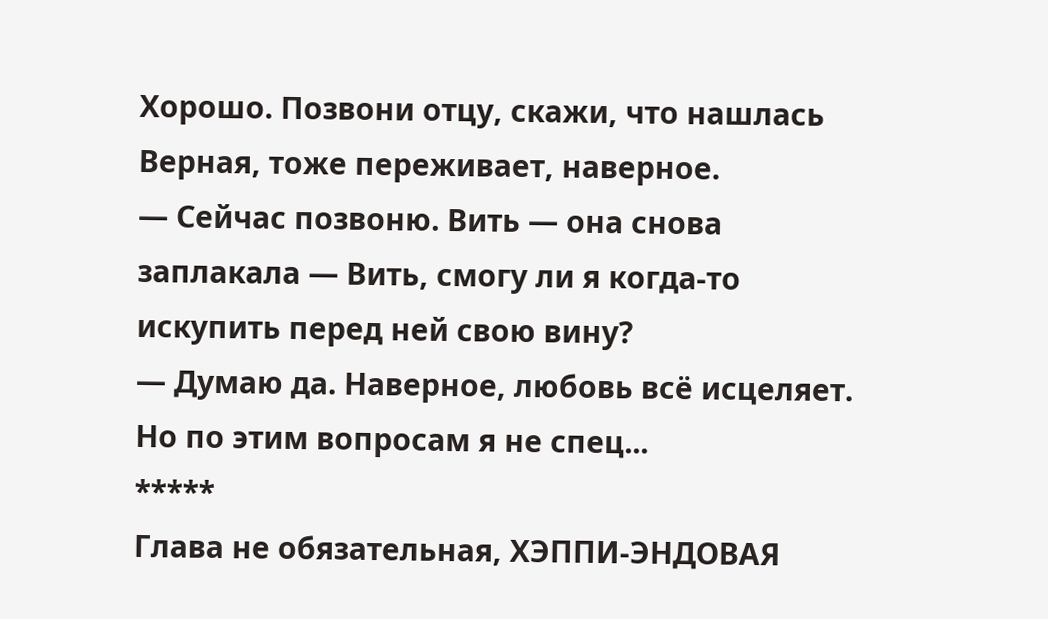Хорошо. Позвони отцу, скажи, что нашлась Верная, тоже переживает, наверное.
— Сейчас позвоню. Вить — она снова заплакала — Вить, смогу ли я когда-то искупить перед ней свою вину?
— Думаю да. Наверное, любовь всё исцеляет. Но по этим вопросам я не спец...
*****
Глава не обязательная, ХЭППИ-ЭНДОВАЯ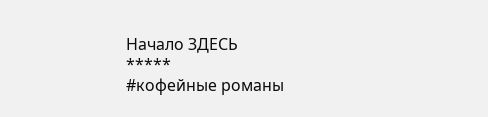Начало ЗДЕСЬ
*****
#кофейные романы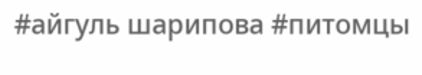#айгуль шарипова #питомцы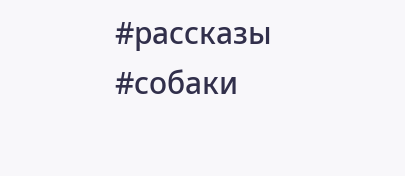#рассказы #собаки